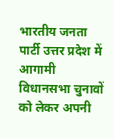भारतीय जनता पार्टी उत्तर प्रदेश में आगामी विधानसभा चुनावों को लेकर अपनी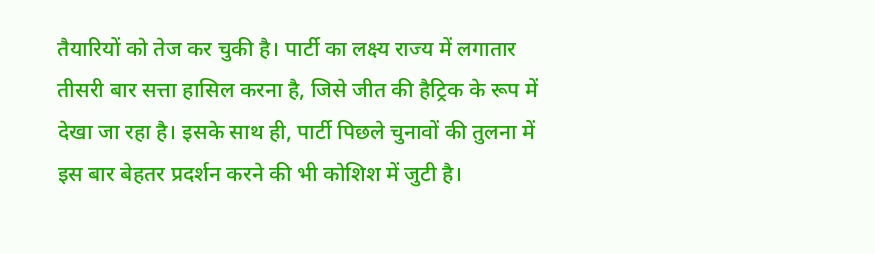तैयारियों को तेज कर चुकी है। पार्टी का लक्ष्य राज्य में लगातार तीसरी बार सत्ता हासिल करना है, जिसे जीत की हैट्रिक के रूप में देखा जा रहा है। इसके साथ ही, पार्टी पिछले चुनावों की तुलना में इस बार बेहतर प्रदर्शन करने की भी कोशिश में जुटी है।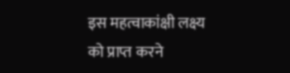इस महत्वाकांक्षी लक्ष्य को प्राप्त करने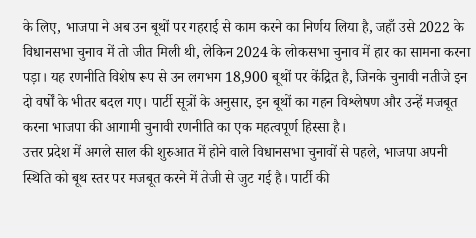के लिए, भाजपा ने अब उन बूथों पर गहराई से काम करने का निर्णय लिया है, जहाँ उसे 2022 के विधानसभा चुनाव में तो जीत मिली थी, लेकिन 2024 के लोकसभा चुनाव में हार का सामना करना पड़ा। यह रणनीति विशेष रूप से उन लगभग 18,900 बूथों पर केंद्रित है, जिनके चुनावी नतीजे इन दो वर्षों के भीतर बदल गए। पार्टी सूत्रों के अनुसार, इन बूथों का गहन विश्लेषण और उन्हें मजबूत करना भाजपा की आगामी चुनावी रणनीति का एक महत्वपूर्ण हिस्सा है।
उत्तर प्रदेश में अगले साल की शुरुआत में होने वाले विधानसभा चुनावों से पहले, भाजपा अपनी स्थिति को बूथ स्तर पर मजबूत करने में तेजी से जुट गई है। पार्टी की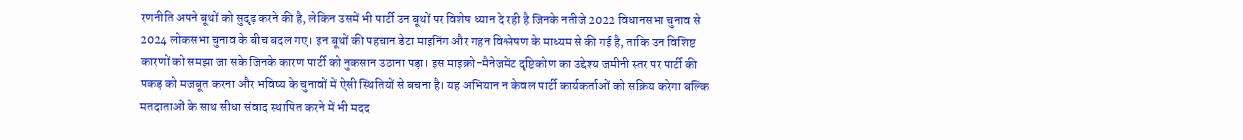रणनीति अपने बूथों को सुदृढ़ करने की है, लेकिन उसमें भी पार्टी उन बूथों पर विशेष ध्यान दे रही है जिनके नतीजे 2022 विधानसभा चुनाव से 2024 लोकसभा चुनाव के बीच बदल गए। इन बूथों की पहचान डेटा माइनिंग और गहन विश्लेषण के माध्यम से की गई है, ताकि उन विशिष्ट कारणों को समझा जा सके जिनके कारण पार्टी को नुकसान उठाना पड़ा। इस माइक्रो-मैनेजमेंट दृष्टिकोण का उद्देश्य जमीनी स्तर पर पार्टी की पकड़ को मजबूत करना और भविष्य के चुनावों में ऐसी स्थितियों से बचना है। यह अभियान न केवल पार्टी कार्यकर्ताओं को सक्रिय करेगा बल्कि मतदाताओं के साथ सीधा संवाद स्थापित करने में भी मदद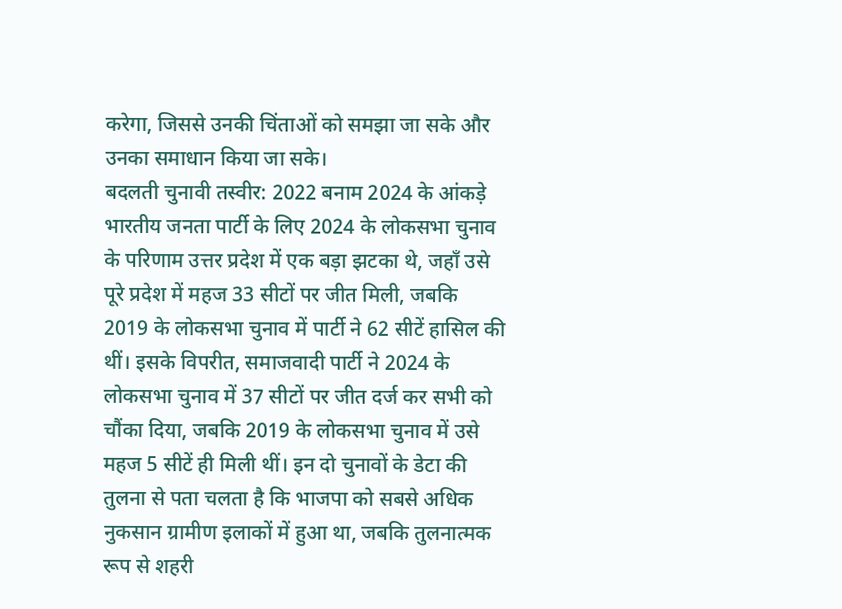करेगा, जिससे उनकी चिंताओं को समझा जा सके और उनका समाधान किया जा सके।
बदलती चुनावी तस्वीर: 2022 बनाम 2024 के आंकड़े
भारतीय जनता पार्टी के लिए 2024 के लोकसभा चुनाव के परिणाम उत्तर प्रदेश में एक बड़ा झटका थे, जहाँ उसे पूरे प्रदेश में महज 33 सीटों पर जीत मिली, जबकि 2019 के लोकसभा चुनाव में पार्टी ने 62 सीटें हासिल की थीं। इसके विपरीत, समाजवादी पार्टी ने 2024 के लोकसभा चुनाव में 37 सीटों पर जीत दर्ज कर सभी को चौंका दिया, जबकि 2019 के लोकसभा चुनाव में उसे महज 5 सीटें ही मिली थीं। इन दो चुनावों के डेटा की तुलना से पता चलता है कि भाजपा को सबसे अधिक नुकसान ग्रामीण इलाकों में हुआ था, जबकि तुलनात्मक रूप से शहरी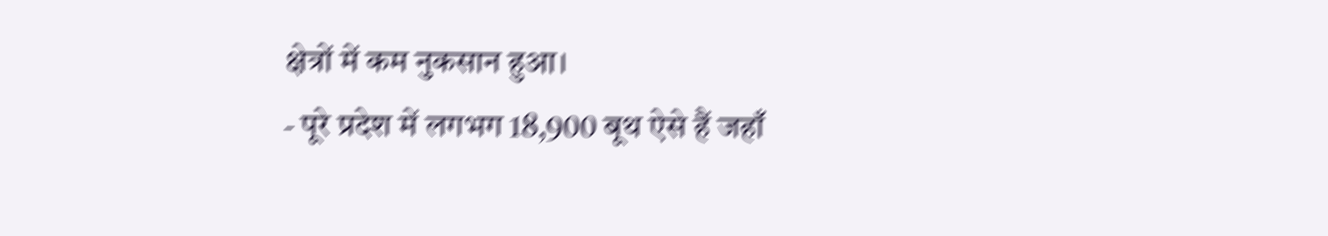क्षेत्रों में कम नुकसान हुआ।
- पूरे प्रदेश में लगभग 18,900 बूथ ऐसे हैं जहाँ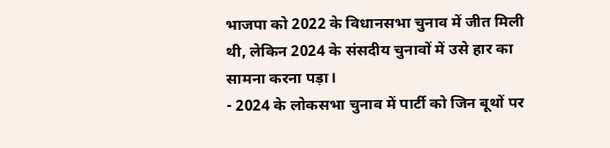भाजपा को 2022 के विधानसभा चुनाव में जीत मिली थी, लेकिन 2024 के संसदीय चुनावों में उसे हार का सामना करना पड़ा।
- 2024 के लोकसभा चुनाव में पार्टी को जिन बूथों पर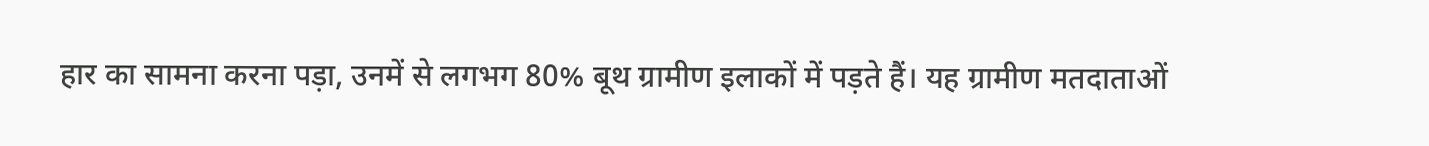हार का सामना करना पड़ा, उनमें से लगभग 80% बूथ ग्रामीण इलाकों में पड़ते हैं। यह ग्रामीण मतदाताओं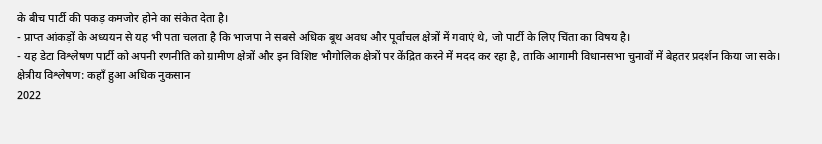के बीच पार्टी की पकड़ कमजोर होने का संकेत देता है।
- प्राप्त आंकड़ों के अध्ययन से यह भी पता चलता है कि भाजपा ने सबसे अधिक बूथ अवध और पूर्वांचल क्षेत्रों में गवाएं थे, जो पार्टी के लिए चिंता का विषय है।
- यह डेटा विश्लेषण पार्टी को अपनी रणनीति को ग्रामीण क्षेत्रों और इन विशिष्ट भौगोलिक क्षेत्रों पर केंद्रित करने में मदद कर रहा है, ताकि आगामी विधानसभा चुनावों में बेहतर प्रदर्शन किया जा सके।
क्षेत्रीय विश्लेषण: कहाँ हुआ अधिक नुकसान
2022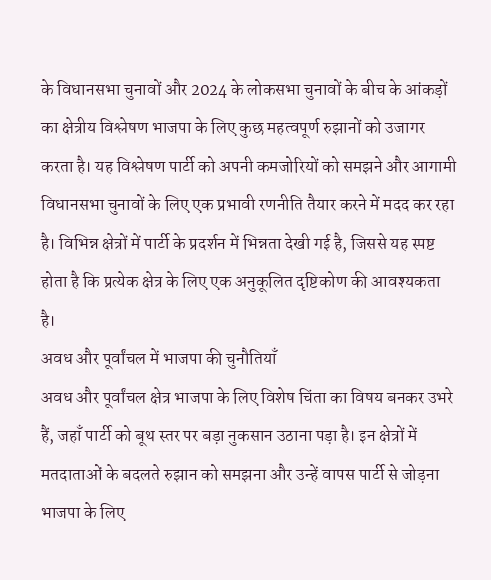के विधानसभा चुनावों और 2024 के लोकसभा चुनावों के बीच के आंकड़ों का क्षेत्रीय विश्लेषण भाजपा के लिए कुछ महत्वपूर्ण रुझानों को उजागर करता है। यह विश्लेषण पार्टी को अपनी कमजोरियों को समझने और आगामी विधानसभा चुनावों के लिए एक प्रभावी रणनीति तैयार करने में मदद कर रहा है। विभिन्न क्षेत्रों में पार्टी के प्रदर्शन में भिन्नता देखी गई है, जिससे यह स्पष्ट होता है कि प्रत्येक क्षेत्र के लिए एक अनुकूलित दृष्टिकोण की आवश्यकता है।
अवध और पूर्वांचल में भाजपा की चुनौतियाँ
अवध और पूर्वांचल क्षेत्र भाजपा के लिए विशेष चिंता का विषय बनकर उभरे हैं, जहाँ पार्टी को बूथ स्तर पर बड़ा नुकसान उठाना पड़ा है। इन क्षेत्रों में मतदाताओं के बदलते रुझान को समझना और उन्हें वापस पार्टी से जोड़ना भाजपा के लिए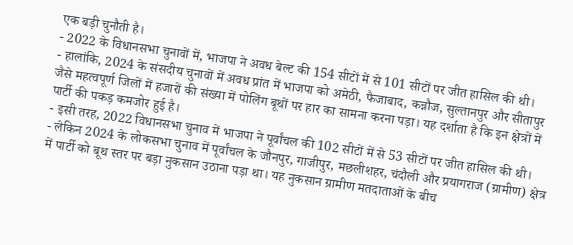एक बड़ी चुनौती है।
- 2022 के विधानसभा चुनावों में, भाजपा ने अवध बेल्ट की 154 सीटों में से 101 सीटों पर जीत हासिल की थी।
- हालांकि, 2024 के संसदीय चुनावों में अवध प्रांत में भाजपा को अमेठी, फैजाबाद, कन्नौज, सुल्तानपुर और सीतापुर जैसे महत्वपूर्ण जिलों में हजारों की संख्या में पोलिंग बूथों पर हार का सामना करना पड़ा। यह दर्शाता है कि इन क्षेत्रों में पार्टी की पकड़ कमजोर हुई है।
- इसी तरह, 2022 विधानसभा चुनाव में भाजपा ने पूर्वांचल की 102 सीटों में से 53 सीटों पर जीत हासिल की थी।
- लेकिन 2024 के लोकसभा चुनाव में पूर्वांचल के जौनपुर, गाजीपुर, मछलीशहर, चंदौली और प्रयागराज (ग्रामीण) क्षेत्र में पार्टी को बूथ स्तर पर बड़ा नुकसान उठाना पड़ा था। यह नुकसान ग्रामीण मतदाताओं के बीच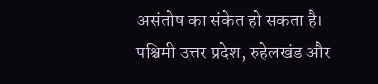असंतोष का संकेत हो सकता है।
पश्चिमी उत्तर प्रदेश, रुहेलखंड और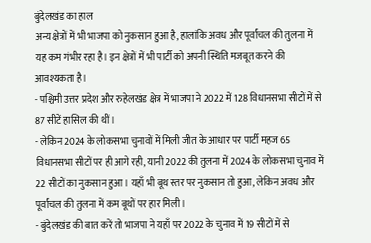बुंदेलखंड का हाल
अन्य क्षेत्रों में भी भाजपा को नुकसान हुआ है, हालांकि अवध और पूर्वांचल की तुलना में यह कम गंभीर रहा है। इन क्षेत्रों में भी पार्टी को अपनी स्थिति मजबूत करने की आवश्यकता है।
- पश्चिमी उत्तर प्रदेश और रुहेलखंड क्षेत्र में भाजपा ने 2022 में 128 विधानसभा सीटों में से 87 सीटें हासिल की थीं।
- लेकिन 2024 के लोकसभा चुनावों में मिली जीत के आधार पर पार्टी महज 65 विधानसभा सीटों पर ही आगे रही, यानी 2022 की तुलना में 2024 के लोकसभा चुनाव में 22 सीटों का नुकसान हुआ। यहाँ भी बूथ स्तर पर नुकसान तो हुआ, लेकिन अवध और पूर्वांचल की तुलना में कम बूथों पर हार मिली।
- बुंदेलखंड की बात करें तो भाजपा ने यहाँ पर 2022 के चुनाव में 19 सीटों में से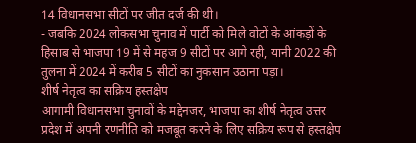14 विधानसभा सीटों पर जीत दर्ज की थी।
- जबकि 2024 लोकसभा चुनाव में पार्टी को मिले वोटों के आंकड़ों के हिसाब से भाजपा 19 में से महज 9 सीटों पर आगे रही, यानी 2022 की तुलना में 2024 में करीब 5 सीटों का नुकसान उठाना पड़ा।
शीर्ष नेतृत्व का सक्रिय हस्तक्षेप
आगामी विधानसभा चुनावों के मद्देनजर, भाजपा का शीर्ष नेतृत्व उत्तर प्रदेश में अपनी रणनीति को मजबूत करने के लिए सक्रिय रूप से हस्तक्षेप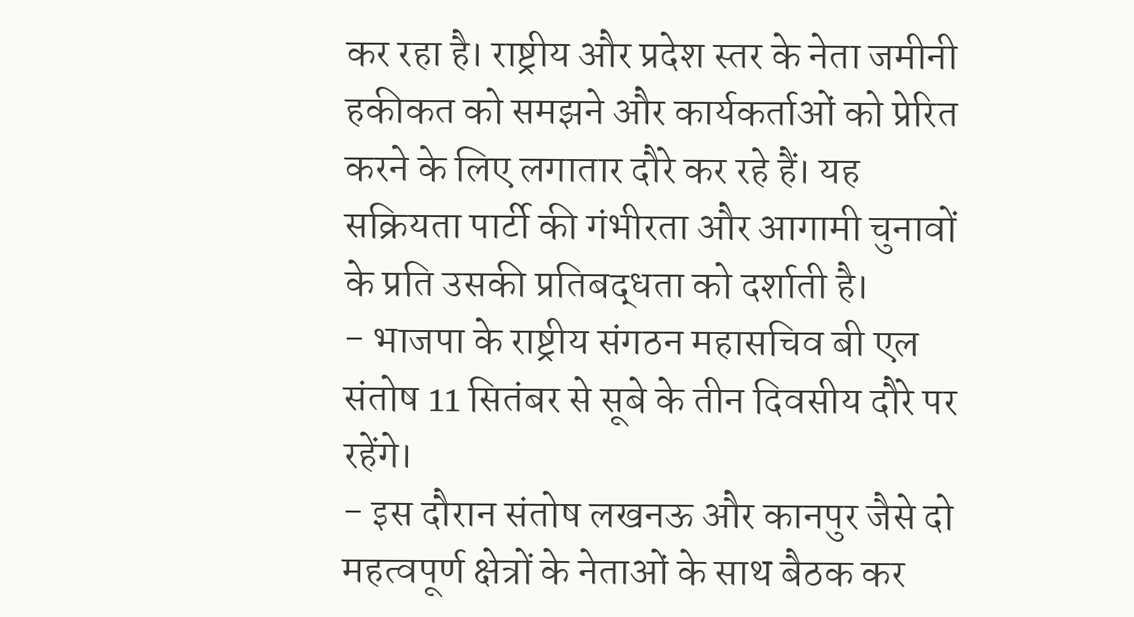कर रहा है। राष्ट्रीय और प्रदेश स्तर के नेता जमीनी हकीकत को समझने और कार्यकर्ताओं को प्रेरित करने के लिए लगातार दौरे कर रहे हैं। यह सक्रियता पार्टी की गंभीरता और आगामी चुनावों के प्रति उसकी प्रतिबद्धता को दर्शाती है।
- भाजपा के राष्ट्रीय संगठन महासचिव बी एल संतोष 11 सितंबर से सूबे के तीन दिवसीय दौरे पर रहेंगे।
- इस दौरान संतोष लखनऊ और कानपुर जैसे दो महत्वपूर्ण क्षेत्रों के नेताओं के साथ बैठक कर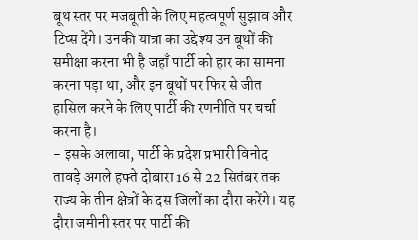बूथ स्तर पर मजबूती के लिए महत्वपूर्ण सुझाव और टिप्स देंगे। उनकी यात्रा का उद्देश्य उन बूथों की समीक्षा करना भी है जहाँ पार्टी को हार का सामना करना पड़ा था, और इन बूथों पर फिर से जीत हासिल करने के लिए पार्टी की रणनीति पर चर्चा करना है।
- इसके अलावा, पार्टी के प्रदेश प्रभारी विनोद तावड़े अगले हफ्ते दोबारा 16 से 22 सितंबर तक राज्य के तीन क्षेत्रों के दस जिलों का दौरा करेंगे। यह दौरा जमीनी स्तर पर पार्टी की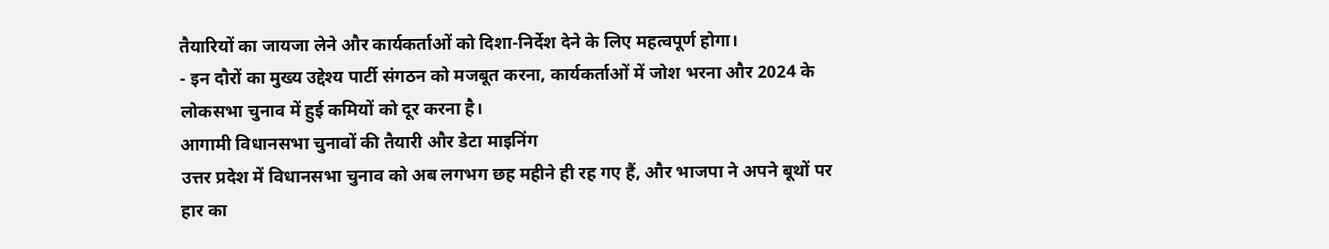तैयारियों का जायजा लेने और कार्यकर्ताओं को दिशा-निर्देश देने के लिए महत्वपूर्ण होगा।
- इन दौरों का मुख्य उद्देश्य पार्टी संगठन को मजबूत करना, कार्यकर्ताओं में जोश भरना और 2024 के लोकसभा चुनाव में हुई कमियों को दूर करना है।
आगामी विधानसभा चुनावों की तैयारी और डेटा माइनिंग
उत्तर प्रदेश में विधानसभा चुनाव को अब लगभग छह महीने ही रह गए हैं, और भाजपा ने अपने बूथों पर हार का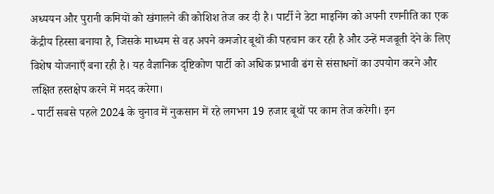अध्ययन और पुरानी कमियों को खंगालने की कोशिश तेज कर दी है। पार्टी ने डेटा माइनिंग को अपनी रणनीति का एक केंद्रीय हिस्सा बनाया है, जिसके माध्यम से वह अपने कमजोर बूथों की पहचान कर रही है और उन्हें मजबूती देने के लिए विशेष योजनाएँ बना रही है। यह वैज्ञानिक दृष्टिकोण पार्टी को अधिक प्रभावी ढंग से संसाधनों का उपयोग करने और लक्षित हस्तक्षेप करने में मदद करेगा।
- पार्टी सबसे पहले 2024 के चुनाव में नुकसान में रहे लगभग 19 हजार बूथों पर काम तेज करेगी। इन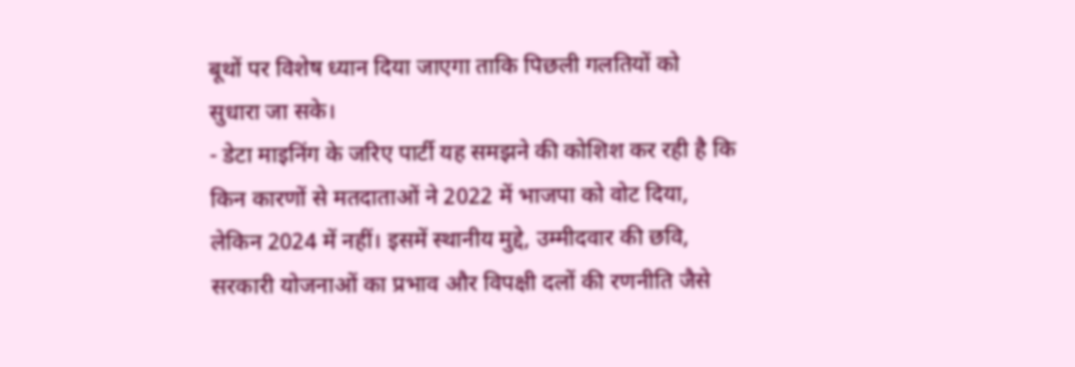बूथों पर विशेष ध्यान दिया जाएगा ताकि पिछली गलतियों को सुधारा जा सके।
- डेटा माइनिंग के जरिए पार्टी यह समझने की कोशिश कर रही है कि किन कारणों से मतदाताओं ने 2022 में भाजपा को वोट दिया, लेकिन 2024 में नहीं। इसमें स्थानीय मुद्दे, उम्मीदवार की छवि, सरकारी योजनाओं का प्रभाव और विपक्षी दलों की रणनीति जैसे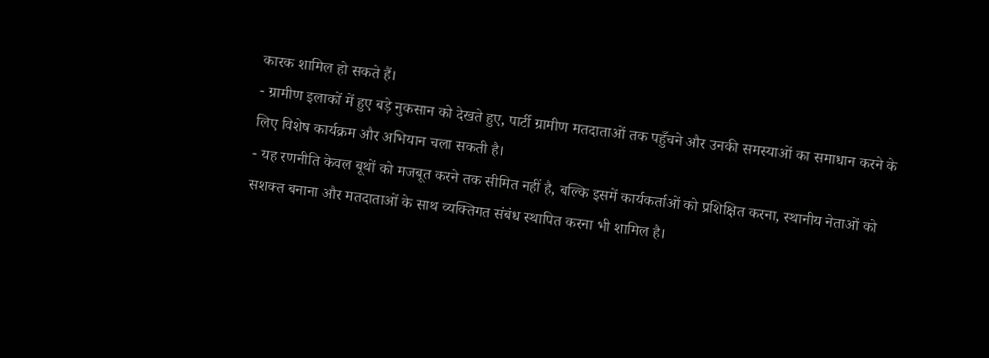कारक शामिल हो सकते हैं।
- ग्रामीण इलाकों में हुए बड़े नुकसान को देखते हुए, पार्टी ग्रामीण मतदाताओं तक पहुँचने और उनकी समस्याओं का समाधान करने के लिए विशेष कार्यक्रम और अभियान चला सकती है।
- यह रणनीति केवल बूथों को मजबूत करने तक सीमित नहीं है, बल्कि इसमें कार्यकर्ताओं को प्रशिक्षित करना, स्थानीय नेताओं को सशक्त बनाना और मतदाताओं के साथ व्यक्तिगत संबंध स्थापित करना भी शामिल है।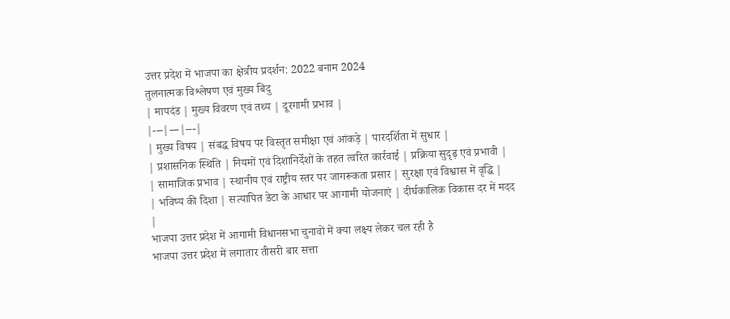उत्तर प्रदेश में भाजपा का क्षेत्रीय प्रदर्शन: 2022 बनाम 2024
तुलनात्मक विश्लेषण एवं मुख्य बिंदु
| मापदंड | मुख्य विवरण एवं तथ्य | दूरगामी प्रभाव |
|---|---|---|
| मुख्य विषय | संबद्ध विषय पर विस्तृत समीक्षा एवं आंकड़े | पारदर्शिता में सुधार |
| प्रशासनिक स्थिति | नियमों एवं दिशानिर्देशों के तहत त्वरित कार्रवाई | प्रक्रिया सुदृढ़ एवं प्रभावी |
| सामाजिक प्रभाव | स्थानीय एवं राष्ट्रीय स्तर पर जागरूकता प्रसार | सुरक्षा एवं विश्वास में वृद्धि |
| भविष्य की दिशा | सत्यापित डेटा के आधार पर आगामी योजनाएं | दीर्घकालिक विकास दर में मदद |
भाजपा उत्तर प्रदेश में आगामी विधानसभा चुनावों में क्या लक्ष्य लेकर चल रही है
भाजपा उत्तर प्रदेश में लगातार तीसरी बार सत्ता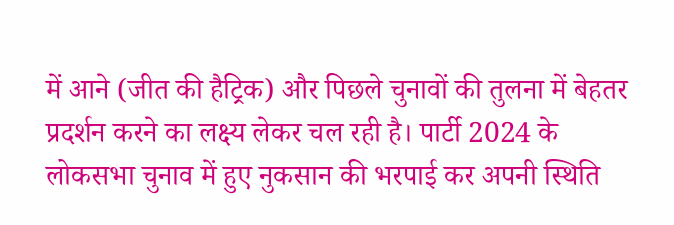में आने (जीत की हैट्रिक) और पिछले चुनावों की तुलना में बेहतर प्रदर्शन करने का लक्ष्य लेकर चल रही है। पार्टी 2024 के लोकसभा चुनाव में हुए नुकसान की भरपाई कर अपनी स्थिति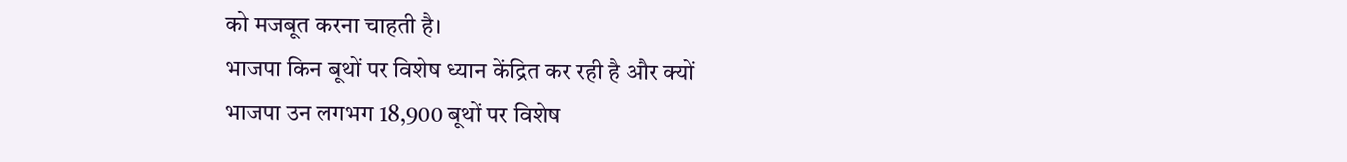को मजबूत करना चाहती है।
भाजपा किन बूथों पर विशेष ध्यान केंद्रित कर रही है और क्यों
भाजपा उन लगभग 18,900 बूथों पर विशेष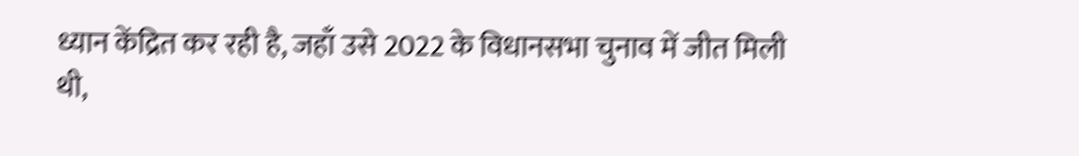ध्यान केंद्रित कर रही है, जहाँ उसे 2022 के विधानसभा चुनाव में जीत मिली थी,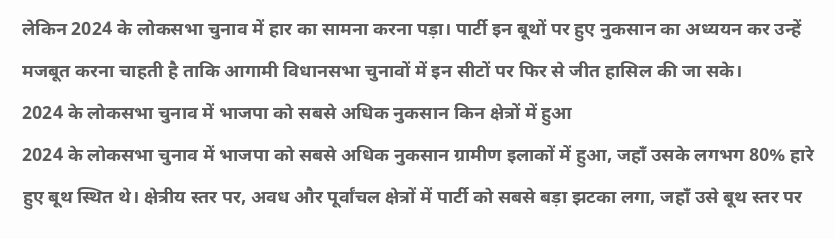लेकिन 2024 के लोकसभा चुनाव में हार का सामना करना पड़ा। पार्टी इन बूथों पर हुए नुकसान का अध्ययन कर उन्हें मजबूत करना चाहती है ताकि आगामी विधानसभा चुनावों में इन सीटों पर फिर से जीत हासिल की जा सके।
2024 के लोकसभा चुनाव में भाजपा को सबसे अधिक नुकसान किन क्षेत्रों में हुआ
2024 के लोकसभा चुनाव में भाजपा को सबसे अधिक नुकसान ग्रामीण इलाकों में हुआ, जहाँ उसके लगभग 80% हारे हुए बूथ स्थित थे। क्षेत्रीय स्तर पर, अवध और पूर्वांचल क्षेत्रों में पार्टी को सबसे बड़ा झटका लगा, जहाँ उसे बूथ स्तर पर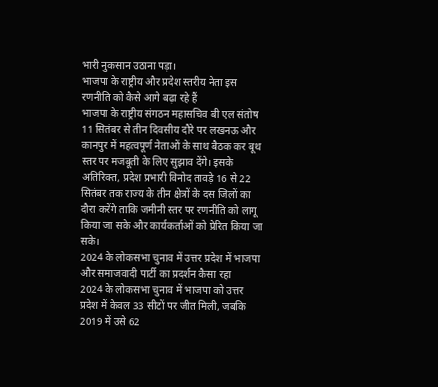भारी नुकसान उठाना पड़ा।
भाजपा के राष्ट्रीय और प्रदेश स्तरीय नेता इस रणनीति को कैसे आगे बढ़ा रहे हैं
भाजपा के राष्ट्रीय संगठन महासचिव बी एल संतोष 11 सितंबर से तीन दिवसीय दौरे पर लखनऊ और कानपुर में महत्वपूर्ण नेताओं के साथ बैठक कर बूथ स्तर पर मजबूती के लिए सुझाव देंगे। इसके अतिरिक्त, प्रदेश प्रभारी विनोद तावड़े 16 से 22 सितंबर तक राज्य के तीन क्षेत्रों के दस जिलों का दौरा करेंगे ताकि जमीनी स्तर पर रणनीति को लागू किया जा सके और कार्यकर्ताओं को प्रेरित किया जा सके।
2024 के लोकसभा चुनाव में उत्तर प्रदेश में भाजपा और समाजवादी पार्टी का प्रदर्शन कैसा रहा
2024 के लोकसभा चुनाव में भाजपा को उत्तर प्रदेश में केवल 33 सीटों पर जीत मिली, जबकि 2019 में उसे 62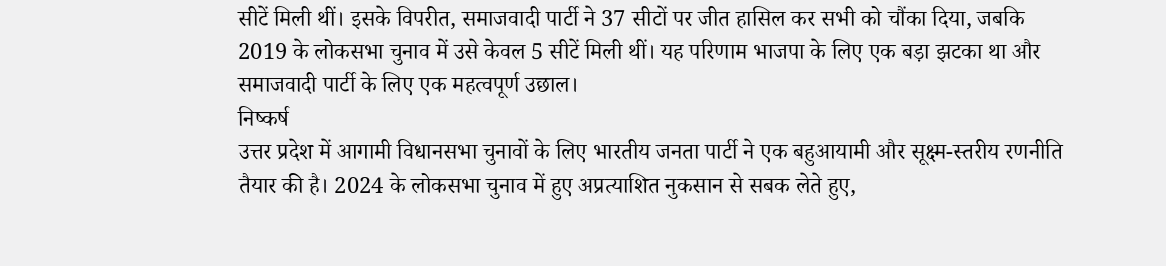सीटें मिली थीं। इसके विपरीत, समाजवादी पार्टी ने 37 सीटों पर जीत हासिल कर सभी को चौंका दिया, जबकि 2019 के लोकसभा चुनाव में उसे केवल 5 सीटें मिली थीं। यह परिणाम भाजपा के लिए एक बड़ा झटका था और समाजवादी पार्टी के लिए एक महत्वपूर्ण उछाल।
निष्कर्ष
उत्तर प्रदेश में आगामी विधानसभा चुनावों के लिए भारतीय जनता पार्टी ने एक बहुआयामी और सूक्ष्म-स्तरीय रणनीति तैयार की है। 2024 के लोकसभा चुनाव में हुए अप्रत्याशित नुकसान से सबक लेते हुए,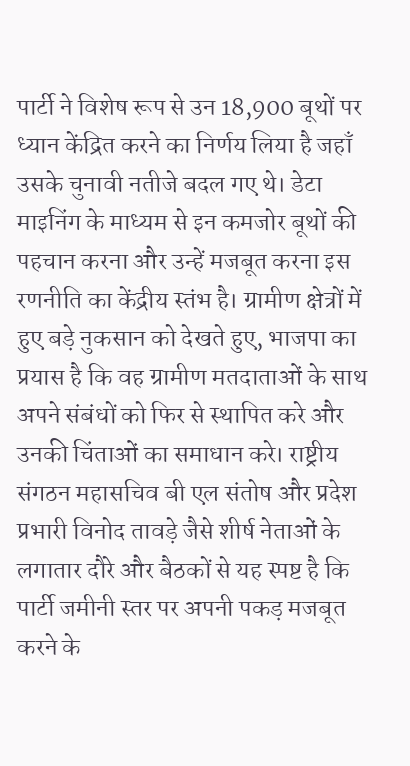पार्टी ने विशेष रूप से उन 18,900 बूथों पर ध्यान केंद्रित करने का निर्णय लिया है जहाँ उसके चुनावी नतीजे बदल गए थे। डेटा माइनिंग के माध्यम से इन कमजोर बूथों की पहचान करना और उन्हें मजबूत करना इस रणनीति का केंद्रीय स्तंभ है। ग्रामीण क्षेत्रों में हुए बड़े नुकसान को देखते हुए, भाजपा का प्रयास है कि वह ग्रामीण मतदाताओं के साथ अपने संबंधों को फिर से स्थापित करे और उनकी चिंताओं का समाधान करे। राष्ट्रीय संगठन महासचिव बी एल संतोष और प्रदेश प्रभारी विनोद तावड़े जैसे शीर्ष नेताओं के लगातार दौरे और बैठकों से यह स्पष्ट है कि पार्टी जमीनी स्तर पर अपनी पकड़ मजबूत करने के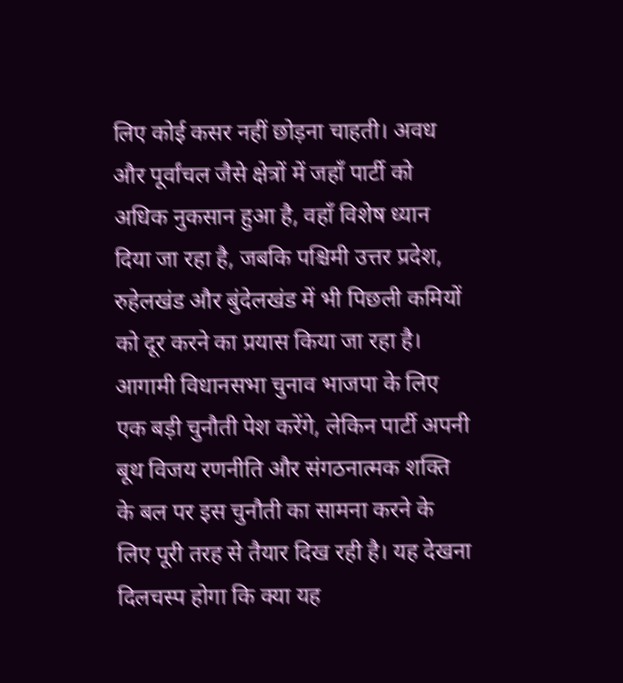लिए कोई कसर नहीं छोड़ना चाहती। अवध और पूर्वांचल जैसे क्षेत्रों में जहाँ पार्टी को अधिक नुकसान हुआ है, वहाँ विशेष ध्यान दिया जा रहा है, जबकि पश्चिमी उत्तर प्रदेश, रुहेलखंड और बुंदेलखंड में भी पिछली कमियों को दूर करने का प्रयास किया जा रहा है। आगामी विधानसभा चुनाव भाजपा के लिए एक बड़ी चुनौती पेश करेंगे, लेकिन पार्टी अपनी बूथ विजय रणनीति और संगठनात्मक शक्ति के बल पर इस चुनौती का सामना करने के लिए पूरी तरह से तैयार दिख रही है। यह देखना दिलचस्प होगा कि क्या यह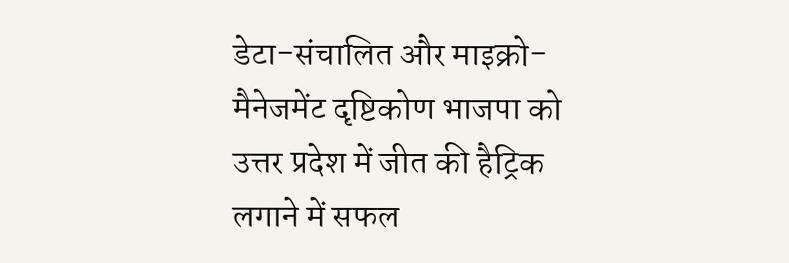डेटा-संचालित और माइक्रो-मैनेजमेंट दृष्टिकोण भाजपा को उत्तर प्रदेश में जीत की हैट्रिक लगाने में सफल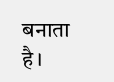बनाता है।